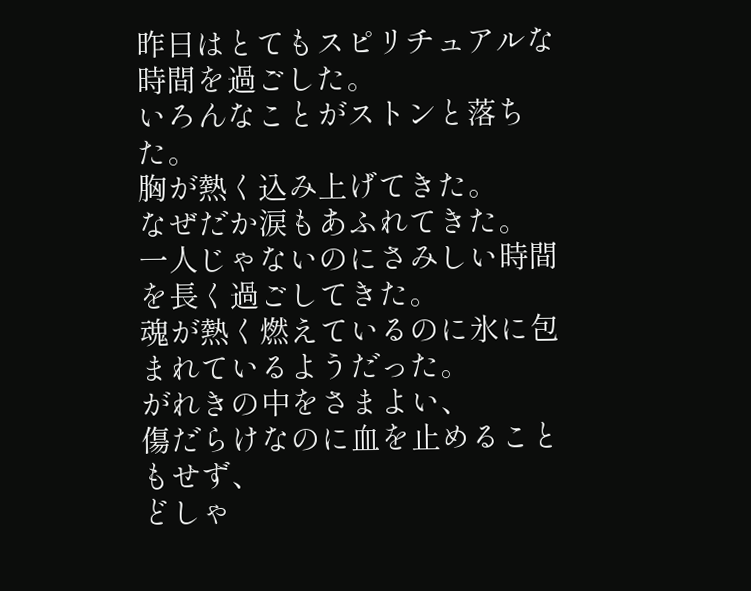昨日はとてもスピリチュアルな時間を過ごした。
いろんなことがストンと落ちた。
胸が熱く込み上げてきた。
なぜだか涙もあふれてきた。
一人じゃないのにさみしい時間を長く過ごしてきた。
魂が熱く燃えているのに氷に包まれているようだった。
がれきの中をさまよい、
傷だらけなのに血を止めることもせず、
どしゃ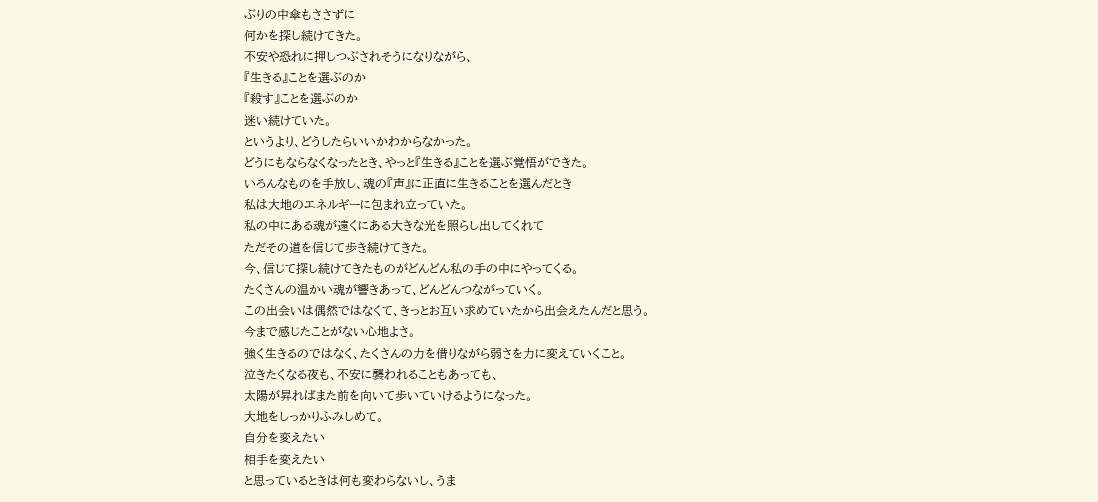ぶりの中傘もささずに
何かを探し続けてきた。
不安や恐れに押しつぶされそうになりながら、
『生きる』ことを選ぶのか
『殺す』ことを選ぶのか
迷い続けていた。
というより、どうしたらいいかわからなかった。
どうにもならなくなったとき、やっと『生きる』ことを選ぶ覚悟ができた。
いろんなものを手放し、魂の『声』に正直に生きることを選んだとき
私は大地のエネルギーに包まれ立っていた。
私の中にある魂が遠くにある大きな光を照らし出してくれて
ただその道を信じて歩き続けてきた。
今、信じて探し続けてきたものがどんどん私の手の中にやってくる。
たくさんの温かい魂が響きあって、どんどんつながっていく。
この出会いは偶然ではなくて、きっとお互い求めていたから出会えたんだと思う。
今まで感じたことがない心地よさ。
強く生きるのではなく、たくさんの力を借りながら弱さを力に変えていくこと。
泣きたくなる夜も、不安に襲われることもあっても、
太陽が昇ればまた前を向いて歩いていけるようになった。
大地をしっかりふみしめて。
自分を変えたい
相手を変えたい
と思っているときは何も変わらないし、うま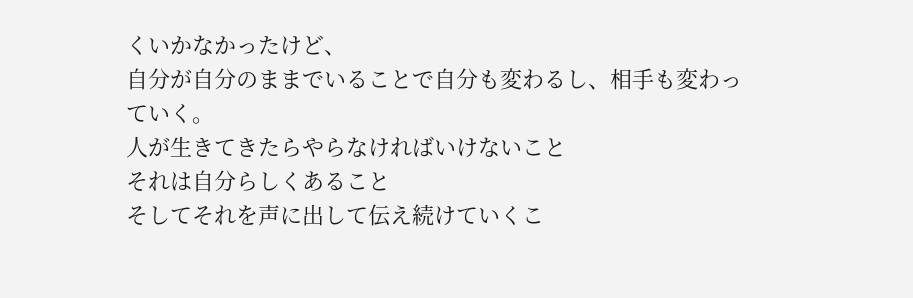くいかなかったけど、
自分が自分のままでいることで自分も変わるし、相手も変わっていく。
人が生きてきたらやらなければいけないこと
それは自分らしくあること
そしてそれを声に出して伝え続けていくこ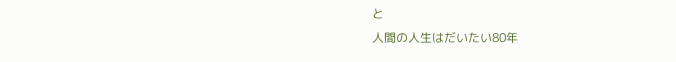と
人間の人生はだいたい80年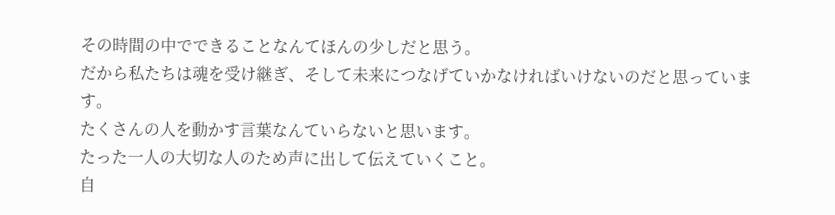その時間の中でできることなんてほんの少しだと思う。
だから私たちは魂を受け継ぎ、そして未来につなげていかなければいけないのだと思っています。
たくさんの人を動かす言葉なんていらないと思います。
たった一人の大切な人のため声に出して伝えていくこと。
自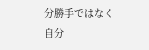分勝手ではなく
自分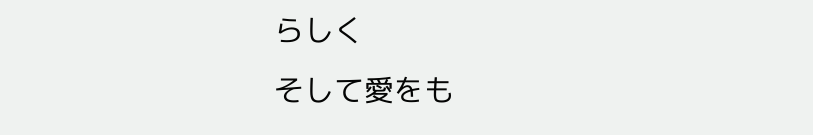らしく
そして愛をも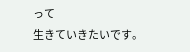って
生きていきたいです。